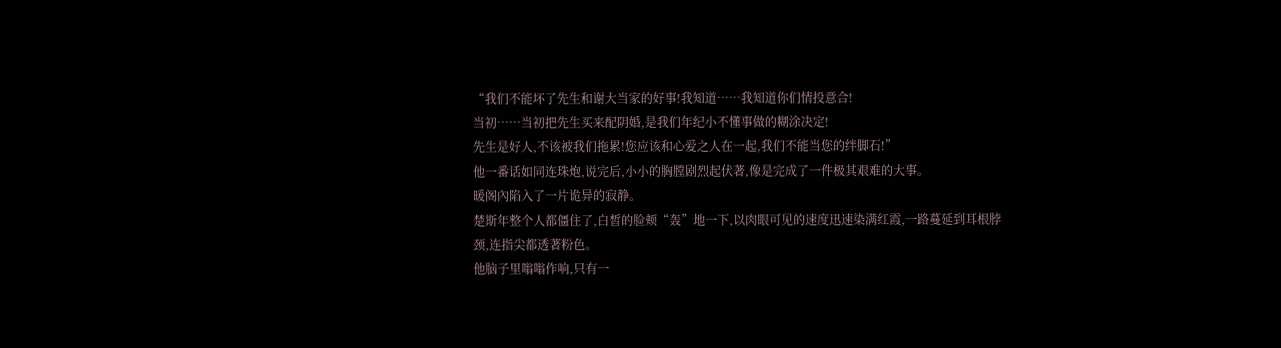“我们不能坏了先生和谢大当家的好事!我知道……我知道你们情投意合!
当初……当初把先生买来配阴婚,是我们年纪小不懂事做的糊涂决定!
先生是好人,不该被我们拖累!您应该和心爱之人在一起,我们不能当您的绊脚石!”
他一番话如同连珠炮,说完后,小小的胸膛剧烈起伏著,像是完成了一件极其艰难的大事。
暖阁內陷入了一片诡异的寂静。
楚斯年整个人都僵住了,白皙的脸颊“轰”地一下,以肉眼可见的速度迅速染满红霞,一路蔓延到耳根脖颈,连指尖都透著粉色。
他脑子里嗡嗡作响,只有一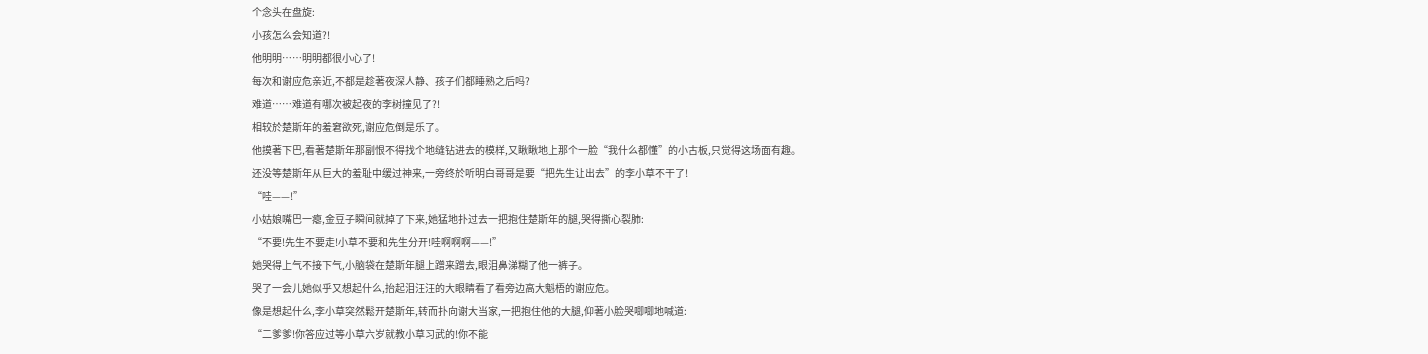个念头在盘旋:
小孩怎么会知道?!
他明明……明明都很小心了!
每次和谢应危亲近,不都是趁著夜深人静、孩子们都睡熟之后吗?
难道……难道有哪次被起夜的李树撞见了?!
相较於楚斯年的羞窘欲死,谢应危倒是乐了。
他摸著下巴,看著楚斯年那副恨不得找个地缝钻进去的模样,又瞅瞅地上那个一脸“我什么都懂”的小古板,只觉得这场面有趣。
还没等楚斯年从巨大的羞耻中缓过神来,一旁终於听明白哥哥是要“把先生让出去”的李小草不干了!
“哇——!”
小姑娘嘴巴一瘪,金豆子瞬间就掉了下来,她猛地扑过去一把抱住楚斯年的腿,哭得撕心裂肺:
“不要!先生不要走!小草不要和先生分开!哇啊啊啊——!”
她哭得上气不接下气,小脑袋在楚斯年腿上蹭来蹭去,眼泪鼻涕糊了他一裤子。
哭了一会儿她似乎又想起什么,抬起泪汪汪的大眼睛看了看旁边高大魁梧的谢应危。
像是想起什么,李小草突然鬆开楚斯年,转而扑向谢大当家,一把抱住他的大腿,仰著小脸哭唧唧地喊道:
“二爹爹!你答应过等小草六岁就教小草习武的!你不能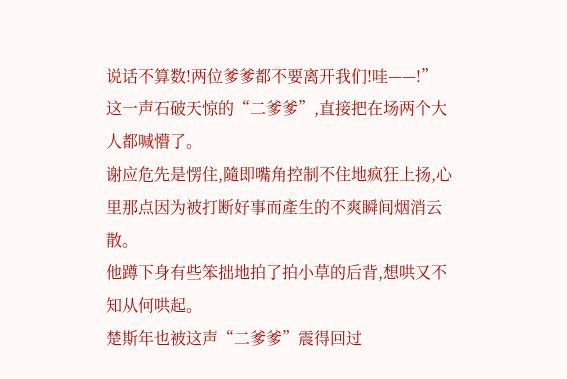说话不算数!两位爹爹都不要离开我们!哇——!”
这一声石破天惊的“二爹爹”,直接把在场两个大人都喊懵了。
谢应危先是愣住,隨即嘴角控制不住地疯狂上扬,心里那点因为被打断好事而產生的不爽瞬间烟消云散。
他蹲下身有些笨拙地拍了拍小草的后背,想哄又不知从何哄起。
楚斯年也被这声“二爹爹”震得回过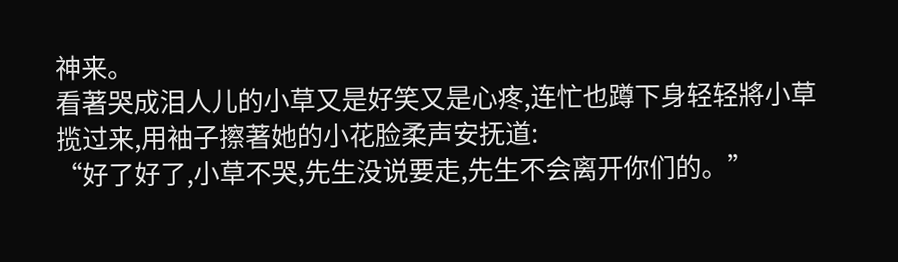神来。
看著哭成泪人儿的小草又是好笑又是心疼,连忙也蹲下身轻轻將小草揽过来,用袖子擦著她的小花脸柔声安抚道:
“好了好了,小草不哭,先生没说要走,先生不会离开你们的。”